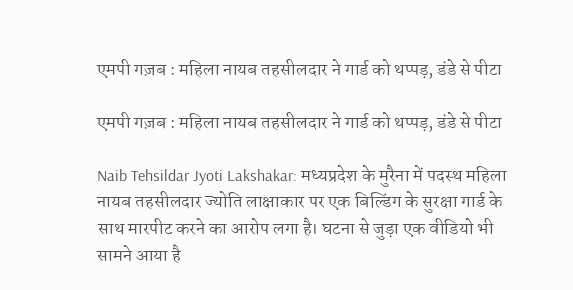एमपी गज़ब : महिला नायब तहसीलदार ने गार्ड को थप्पड़, डंडे से पीटा

एमपी गज़ब : महिला नायब तहसीलदार ने गार्ड को थप्पड़, डंडे से पीटा

Naib Tehsildar Jyoti Lakshakar: मध्यप्रदेश के मुरैना में पदस्थ महिला नायब तहसीलदार ज्योति लाक्षाकार पर एक बिल्डिंग के सुरक्षा गार्ड के साथ मारपीट करने का आरोप लगा है। घटना से जुड़ा एक वीडियो भी सामने आया है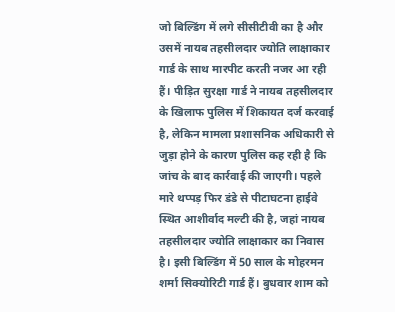जो बिल्डिंग में लगे सीसीटीवी का है और उसमें नायब तहसीलदार ज्योति लाक्षाकार गार्ड के साथ मारपीट करती नजर आ रही हैं। पीड़ित सुरक्षा गार्ड ने नायब तहसीलदार के खिलाफ पुलिस में शिकायत दर्ज करवाई है, लेकिन मामला प्रशासनिक अधिकारी से जुड़ा होने के कारण पुलिस कह रही है कि जांच के बाद कार्रवाई की जाएगी। पहले मारे थप्पड़ फिर डंडे से पीटाघटना हाईवे स्थित आशीर्वाद मल्टी की है, जहां नायब तहसीलदार ज्योति लाक्षाकार का निवास है। इसी बिल्डिंग में 50 साल के मोहरमन शर्मा सिक्योरिटी गार्ड हैं। बुधवार शाम को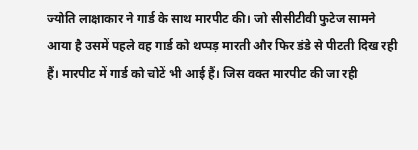ज्योति लाक्षाकार ने गार्ड के साथ मारपीट की। जो सीसीटीवी फुटेज सामने आया है उसमें पहले वह गार्ड को थप्पड़ मारती और फिर डंडे से पीटती दिख रही हैं। मारपीट में गार्ड को चोटें भी आई हैं। जिस वक्त मारपीट की जा रही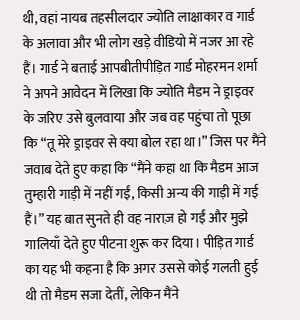थी, वहां नायब तहसीलदार ज्योति लाक्षाकार व गार्ड के अलावा और भी लोग खड़े वीडियो में नजर आ रहे हैं। गार्ड ने बताई आपबीतीपीड़ित गार्ड मोहरमन शर्मा ने अपने आवेदन में लिखा कि ज्योति मैडम ने ड्राइवर के जरिए उसे बुलवाया और जब वह पहुंचा तो पूछा कि “तू मेरे ड्राइवर से क्या बोल रहा था।” जिस पर मैंने जवाब देते हुए कहा कि “मैंने कहा था कि मैडम आज तुम्हारी गाड़ी में नहीं गईं, किसी अन्य की गाड़ी में गई हैं।” यह बात सुनते ही वह नाराज़ हो गईं और मुझे गालियाँ देते हुए पीटना शुरू कर दिया। पीड़ित गार्ड का यह भी कहना है कि अगर उससे कोई गलती हुई थी तो मैडम सजा देतीं, लेकिन मैंने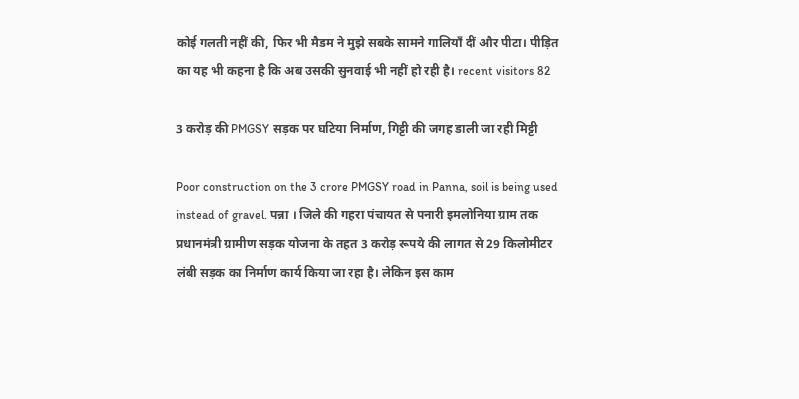कोई गलती नहीं की, फिर भी मैडम ने मुझे सबके सामने गालियाँ दीं और पीटा। पीड़ित का यह भी कहना है कि अब उसकी सुनवाई भी नहीं हो रही है। recent visitors 82

3 करोड़ की PMGSY सड़क पर घटिया निर्माण, गिट्टी की जगह डाली जा रही मिट्टी

Poor construction on the 3 crore PMGSY road in Panna, soil is being used instead of gravel. पन्ना । जिले की गहरा पंचायत से पनारी इमलोनिया ग्राम तक प्रधानमंत्री ग्रामीण सड़क योजना के तहत 3 करोड़ रूपये की लागत से 29 किलोमीटर लंबी सड़क का निर्माण कार्य किया जा रहा है। लेकिन इस काम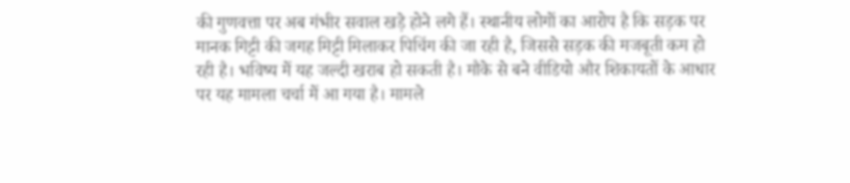की गुणवत्ता पर अब गंभीर सवाल खड़े होने लगे हैं। स्थानीय लोगों का आरोप है कि सड़क पर मानक गिट्टी की जगह मिट्टी मिलाकर पिचिंग की जा रही है, जिससे सड़क की मजबूती कम हो रही है। भविष्य में यह जल्दी खराब हो सकती है। मौके से बने वीडियो और शिकायतों के आधार पर यह मामला चर्चा में आ गया है। मामले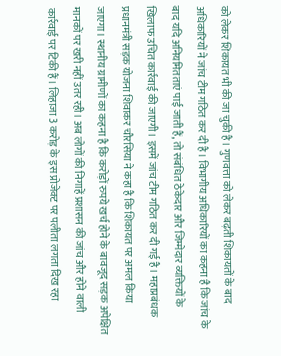को लेकर शिकायत भी की जा चुकी है। गुणवत्ता को लेकर बढ़ती शिकायतों के बाद अधिकारियों ने जांच टीम गठित कर दी है। विभागीय अधिकारियों का कहना है कि जांच के बाद यदि अनियमितताएं पाई जाती हैं, तो संबंधित ठेकेदार और जिम्मेदार व्यक्तियों के खिलाफ उचित कार्रवाई की जाएगी। इसमें जांच टीम गठित कर दी गई है। महाप्रबंधक प्रधानमंत्री सड़क योजना शिवाकर चौरसिया ने कहा है कि शिकायत पर अमल किया जाएगा। स्थानीय ग्रामीणों का कहना है कि करोड़ों रुपये खर्च होने के बावजूद सड़क अपेक्षित मानकों पर खरी नहीं उतर रही। अब लोगों की निगाहें प्रशासन की जांच और होने वाली कार्रवाई पर टिकी हैं। लिहाजा 3 करोड़ के इस प्रोजेक्ट पर पलीता लगता दिख रहा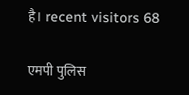है। recent visitors 68

एमपी पुलिस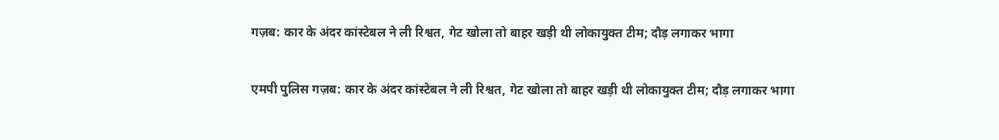गज़ब: कार के अंदर कांस्टेबल ने ली रिश्वत, गेट खोला तो बाहर खड़ी थी लोकायुक्त टीम; दौड़ लगाकर भागा

एमपी पुलिस गज़ब: कार के अंदर कांस्टेबल ने ली रिश्वत, गेट खोला तो बाहर खड़ी थी लोकायुक्त टीम; दौड़ लगाकर भागा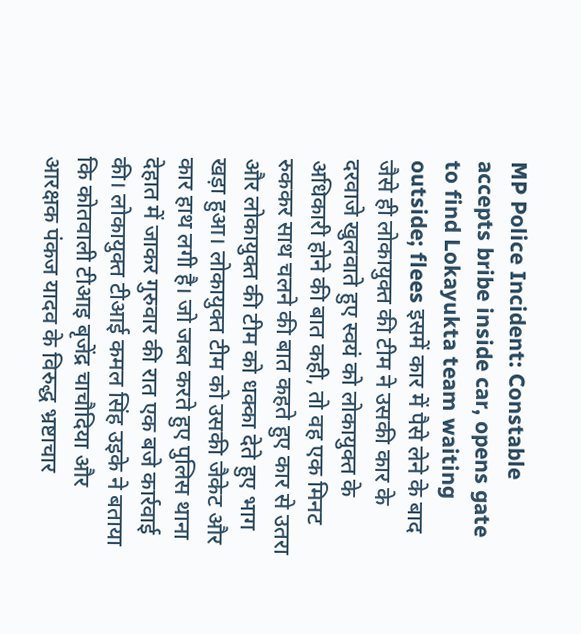MP Police Incident: Constable accepts bribe inside car, opens gate to find Lokayukta team waiting outside; flees इसमें कार में पैसे लेने के बाद जैसे ही लोकायुक्त की टीम ने उसकी कार के दरवाजे खुलवाते हुए स्वयं को लोकायुक्त के अधिकारी होने की बात कही, तो वह एक मिनट रुककर साथ चलने की बात कहते हुए कार से उतरा और लोकायुक्त की टीम को धक्का देते हुए भाग खड़ा हुआ। लोकायुक्त टीम को उसकी जैकेट और कार हाथ लगी है। जो जब्त करते हुए पुलिस थाना देहात में जाकर गुरुवार की रात एक बजे कार्रवाई की। लोकायुक्त टीआई कमल सिंह उइके ने बताया कि कोतवाली टीआइ बृजेंद्र चाचौदिया और आरक्षक पंकज यादव के विरुद्ध भ्रष्टाचार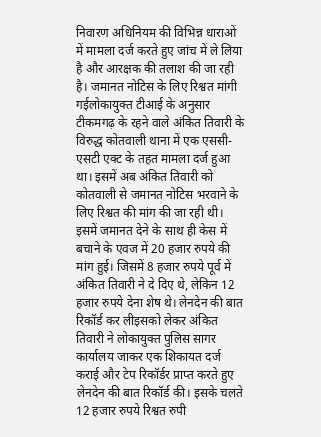निवारण अधिनियम की विभिन्न धाराओं में मामला दर्ज करते हुए जांच में ले लिया है और आरक्षक की तलाश की जा रही है। जमानत नोटिस के लिए रिश्वत मांगी गईलोकायुक्त टीआई के अनुसार टीकमगढ़ के रहने वाले अंकित तिवारी के विरुद्ध कोतवाली थाना में एक एससी-एसटी एक्ट के तहत मामला दर्ज हुआ था। इसमें अब अंकित तिवारी को कोतवाली से जमानत नोटिस भरवाने के लिए रिश्वत की मांग की जा रही थी। इसमें जमानत देने के साथ ही केस में बचाने के एवज में 20 हजार रुपये की मांग हुई। जिसमें 8 हजार रुपये पूर्व में अंकित तिवारी ने दे दिए थे, लेकिन 12 हजार रुपये देना शेष थे। लेनदेन की बात रिकॉर्ड कर लीइसको लेकर अंकित तिवारी ने लोकायुक्त पुलिस सागर कार्यालय जाकर एक शिकायत दर्ज कराई और टेप रिकॉर्डर प्राप्त करते हुए लेनदेन की बात रिकॉर्ड की। इसके चलते 12 हजार रुपये रिश्वत रुपी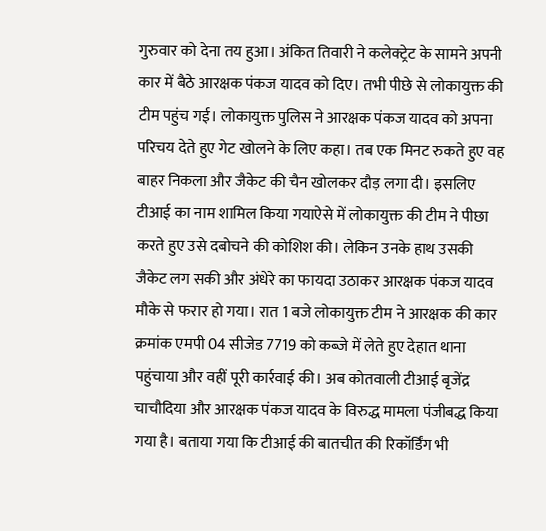गुरुवार को देना तय हुआ। अंकित तिवारी ने कलेक्ट्रेट के सामने अपनी कार में बैठे आरक्षक पंकज यादव को दिए। तभी पीछे से लोकायुक्त की टीम पहुंच गई। लोकायुक्त पुलिस ने आरक्षक पंकज यादव को अपना परिचय देते हुए गेट खोलने के लिए कहा। तब एक मिनट रुकते हुए वह बाहर निकला और जैकेट की चैन खोलकर दौड़ लगा दी। इसलिए टीआई का नाम शामिल किया गयाऐसे में लोकायुक्त की टीम ने पीछा करते हुए उसे दबोचने की कोशिश की। लेकिन उनके हाथ उसकी जैकेट लग सकी और अंधेरे का फायदा उठाकर आरक्षक पंकज यादव मौके से फरार हो गया। रात 1 बजे लोकायुक्त टीम ने आरक्षक की कार क्रमांक एमपी 04 सीजेड 7719 को कब्जे में लेते हुए देहात थाना पहुंचाया और वहीं पूरी कार्रवाई की। अब कोतवाली टीआई बृजेंद्र चाचौदिया और आरक्षक पंकज यादव के विरुद्ध मामला पंजीबद्ध किया गया है। बताया गया कि टीआई की बातचीत की रिकॉर्डिंग भी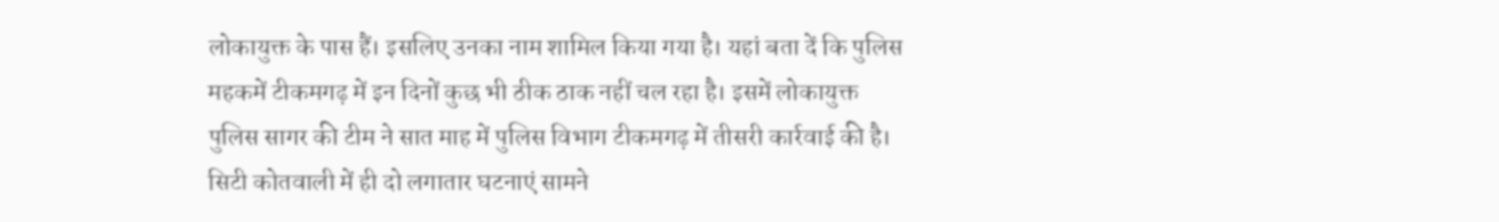लोकायुक्त के पास हैं। इसलिए उनका नाम शामिल किया गया है। यहां बता दें कि पुलिस महकमें टीकमगढ़ में इन दिनों कुछ भी ठीक ठाक नहीं चल रहा है। इसमें लोकायुक्त पुलिस सागर की टीम ने सात माह में पुलिस विभाग टीकमगढ़ में तीसरी कार्रवाई की है। सिटी कोतवाली में ही दो लगातार घटनाएं सामने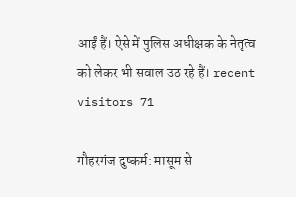आईं हैं। ऐसे में पुलिस अधीक्षक के नेतृत्व को लेकर भी सवाल उठ रहे हैं। recent visitors 71

गौहरगंज दुष्कर्म: मासूम से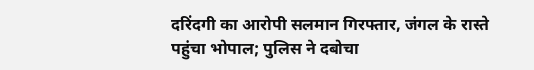दरिंदगी का आरोपी सलमान गिरफ्तार, जंगल के रास्ते पहुंचा भोपाल; पुलिस ने दबोचा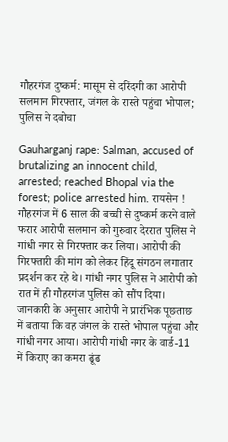गौहरगंज दुष्कर्म: मासूम से दरिंदगी का आरोपी सलमान गिरफ्तार, जंगल के रास्ते पहुंचा भोपाल; पुलिस ने दबोचा

Gauharganj rape: Salman, accused of brutalizing an innocent child, arrested; reached Bhopal via the forest; police arrested him. रायसेन ! गौहरगंज में 6 साल की बच्ची से दुष्कर्म करने वाले फरार आरोपी सलमान को गुरुवार देररात पुलिस ने गांधी नगर से गिरफ्तार कर लिया। आरोपी की गिरफ्तारी की मांग को लेकर हिंदू संगठन लगातार प्रदर्शन कर रहे थे। गांधी नगर पुलिस ने आरोपी को रात में ही गौहरगंज पुलिस को सौंप दिया। जानकारी के अनुसार आरोपी ने प्रारंभिक पूछताछ में बताया कि वह जंगल के रास्ते भोपाल पहुंचा और गांधी नगर आया। आरोपी गांधी नगर के वार्ड-11 में किराए का कमरा ढूंढ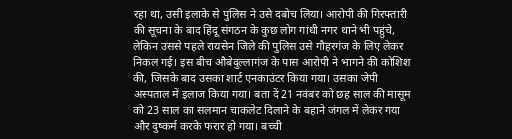रहा था, उसी इलाके से पुलिस ने उसे दबोच लिया। आरोपी की गिरफ्तारी की सूचना के बाद हिंदू संगठन के कुछ लोग गांधी नगर थाने भी पहुंचे, लेकिन उससे पहले रायसेन जिले की पुलिस उसे गौहरगंज के लिए लेकर निकल गई। इस बीच औबेदुल्लागंज के पास आरोपी ने भागने की कोशिश की, जिसके बाद उसका शार्ट एनकाउंटर किया गया। उसका जेपी अस्पताल में इलाज किया गया। बता दें 21 नवंबर को छह साल की मासूम को 23 साल का सलमान चाकलेट दिलाने के बहाने जंगल में लेकर गया और दुष्कर्म करके फरार हो गया। बच्ची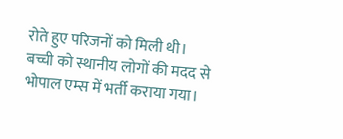रोते हुए परिजनों को मिली थी। बच्ची को स्थानीय लोगों की मदद से भोपाल एम्स में भर्ती कराया गया।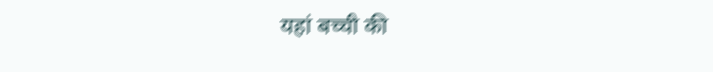यहां बच्ची की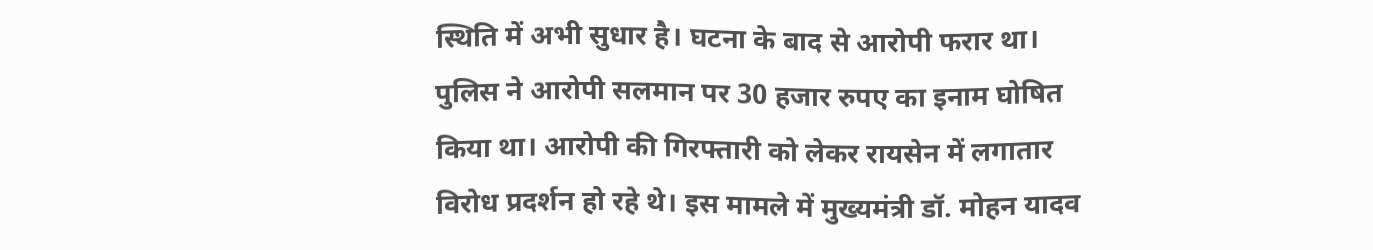स्थिति में अभी सुधार है। घटना के बाद से आरोपी फरार था। पुलिस ने आरोपी सलमान पर 30 हजार रुपए का इनाम घोषित किया था। आरोपी की गिरफ्तारी को लेकर रायसेन में लगातार विरोध प्रदर्शन हो रहे थे। इस मामले में मुख्यमंत्री डॉ. मोहन यादव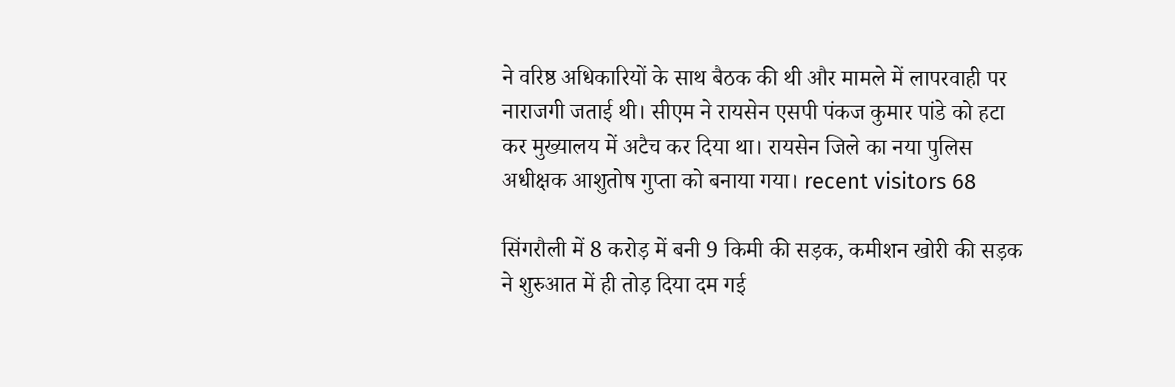ने वरिष्ठ अधिकारियों के साथ बैठक की थी और मामले में लापरवाही पर नाराजगी जताई थी। सीएम ने रायसेन एसपी पंकज कुमार पांडे को हटा कर मुख्यालय में अटैच कर दिया था। रायसेन जिले का नया पुलिस अधीक्षक आशुतोष गुप्ता को बनाया गया। recent visitors 68

सिंगरौली में 8 करोड़ में बनी 9 किमी की सड़क, कमीशन खोरी की सड़क ने शुरुआत में ही तोड़ दिया दम गई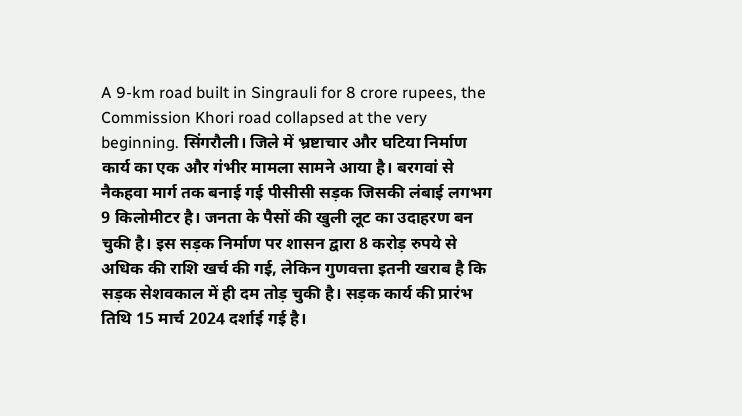A 9-km road built in Singrauli for 8 crore rupees, the Commission Khori road collapsed at the very beginning. सिंगरौली। जिले में भ्रष्टाचार और घटिया निर्माण कार्य का एक और गंभीर मामला सामने आया है। बरगवां से नैकहवा मार्ग तक बनाई गई पीसीसी सड़क जिसकी लंबाई लगभग 9 किलोमीटर है। जनता के पैसों की खुली लूट का उदाहरण बन चुकी है। इस सड़क निर्माण पर शासन द्वारा 8 करोड़ रुपये से अधिक की राशि खर्च की गई, लेकिन गुणवत्ता इतनी खराब है कि सड़क सेशवकाल में ही दम तोड़ चुकी है। सड़क कार्य की प्रारंभ तिथि 15 मार्च 2024 दर्शाई गई है।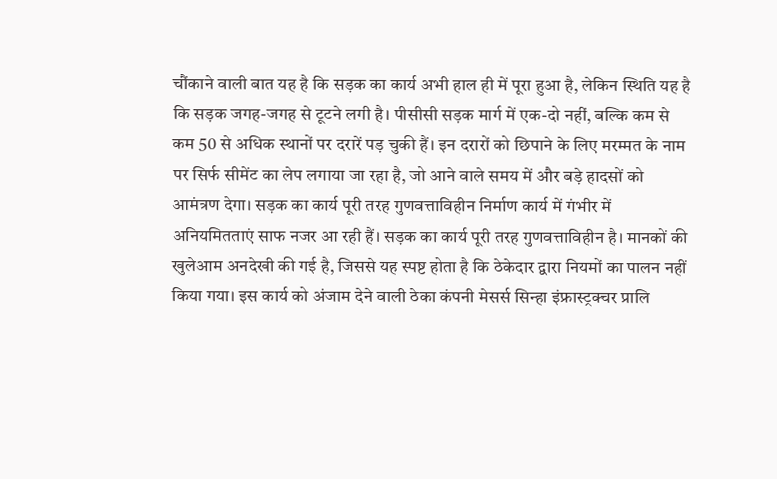चौंकाने वाली बात यह है कि सड़क का कार्य अभी हाल ही में पूरा हुआ है, लेकिन स्थिति यह है कि सड़क जगह-जगह से टूटने लगी है। पीसीसी सड़क मार्ग में एक-दो नहीं, बल्कि कम से कम 50 से अधिक स्थानों पर दरारें पड़ चुकी हैं। इन दरारों को छिपाने के लिए मरम्मत के नाम पर सिर्फ सीमेंट का लेप लगाया जा रहा है, जो आने वाले समय में और बड़े हादसों को आमंत्रण देगा। सड़क का कार्य पूरी तरह गुणवत्ताविहीन निर्माण कार्य में गंभीर में अनियमितताएं साफ नजर आ रही हैं। सड़क का कार्य पूरी तरह गुणवत्ताविहीन है। मानकों की खुलेआम अनदेखी की गई है, जिससे यह स्पष्ट होता है कि ठेकेदार द्वारा नियमों का पालन नहीं किया गया। इस कार्य को अंजाम देने वाली ठेका कंपनी मेसर्स सिन्हा इंफ्रास्ट्रक्चर प्रालि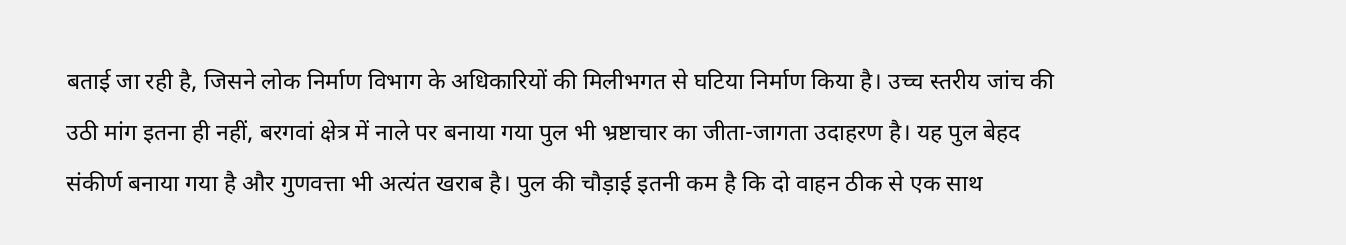बताई जा रही है, जिसने लोक निर्माण विभाग के अधिकारियों की मिलीभगत से घटिया निर्माण किया है। उच्च स्तरीय जांच की उठी मांग इतना ही नहीं, बरगवां क्षेत्र में नाले पर बनाया गया पुल भी भ्रष्टाचार का जीता-जागता उदाहरण है। यह पुल बेहद संकीर्ण बनाया गया है और गुणवत्ता भी अत्यंत खराब है। पुल की चौड़ाई इतनी कम है कि दो वाहन ठीक से एक साथ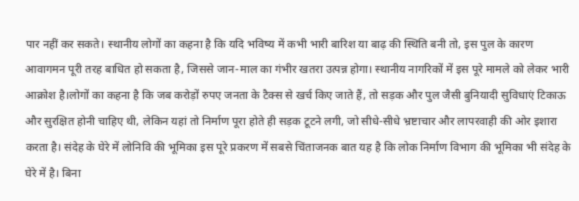पार नहीं कर सकते। स्थानीय लोगों का कहना है कि यदि भविष्य में कभी भारी बारिश या बाढ़ की स्थिति बनी तो, इस पुल के कारण आवागमन पूरी तरह बाधित हो सकता है, जिससे जान-माल का गंभीर खतरा उत्पन्न होगा। स्थानीय नागरिकों में इस पूरे मामले को लेकर भारी आक्रोश है।लोगों का कहना है कि जब करोड़ों रुपए जनता के टैक्स से खर्च किए जाते हैं, तो सड़क और पुल जैसी बुनियादी सुविधाएं टिकाऊ और सुरक्षित होनी चाहिए थी, लेकिन यहां तो निर्माण पूरा होते ही सड़क टूटने लगी, जो सीधे-सीधे भ्रष्टाचार और लापरवाही की ओर इशारा करता है। संदेह के घेरे में लोनिवि की भूमिका इस पूरे प्रकरण में सबसे चिंताजनक बात यह है कि लोक निर्माण विभाग की भूमिका भी संदेह के घेरे में है। बिना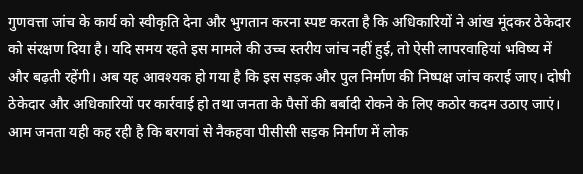गुणवत्ता जांच के कार्य को स्वीकृति देना और भुगतान करना स्पष्ट करता है कि अधिकारियों ने आंख मूंदकर ठेकेदार को संरक्षण दिया है। यदि समय रहते इस मामले की उच्च स्तरीय जांच नहीं हुई, तो ऐसी लापरवाहियां भविष्य में और बढ़ती रहेंगी। अब यह आवश्यक हो गया है कि इस सड़क और पुल निर्माण की निष्पक्ष जांच कराई जाए। दोषी ठेकेदार और अधिकारियों पर कार्रवाई हो तथा जनता के पैसों की बर्बादी रोकने के लिए कठोर कदम उठाए जाएं। आम जनता यही कह रही है कि बरगवां से नैकहवा पीसीसी सड़क निर्माण में लोक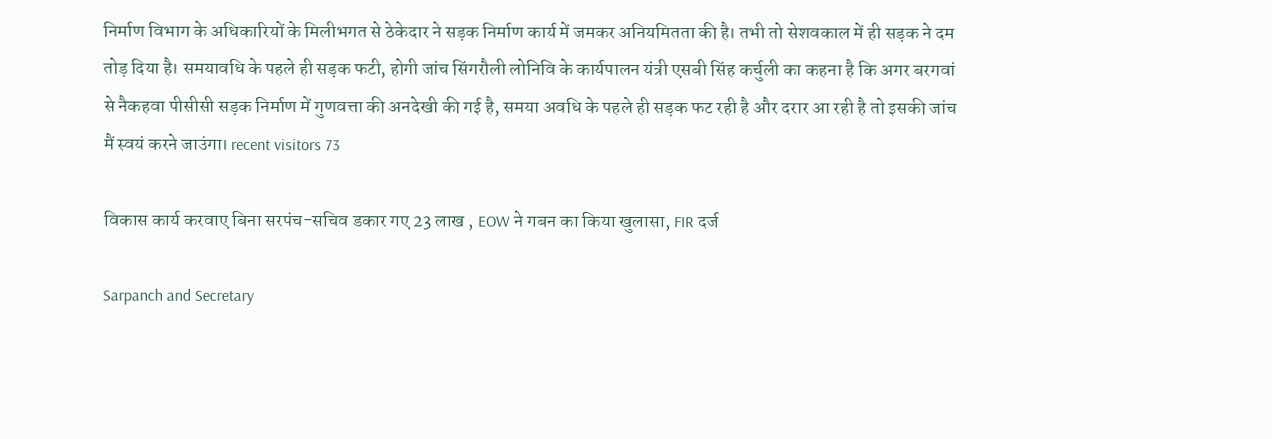निर्माण विभाग के अधिकारियों के मिलीभगत से ठेकेदार ने सड़क निर्माण कार्य में जमकर अनियमितता की है। तभी तो सेशवकाल में ही सड़क ने दम तोड़ दिया है। समयावधि के पहले ही सड़क फटी, होगी जांच सिंगरौली लोनिवि के कार्यपालन यंत्री एसबी सिंह कर्चुली का कहना है कि अगर बरगवां से नैकहवा पीसीसी सड़क निर्माण में गुणवत्ता की अनदेखी की गई है, समया अवधि के पहले ही सड़क फट रही है और दरार आ रही है तो इसकी जांच मैं स्वयं करने जाउंगा। recent visitors 73

विकास कार्य करवाए बिना सरपंच-सचिव डकार गए 23 लाख , EOW ने गबन का किया खुलासा, FIR दर्ज

Sarpanch and Secretary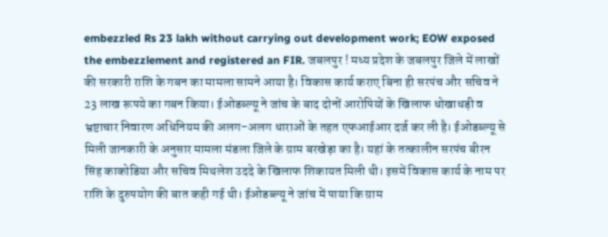embezzled Rs 23 lakh without carrying out development work; EOW exposed the embezzlement and registered an FIR. जबलपुर ! मध्य प्रदेश के जबलपुर जिले में लाखों की सरकारी राशि के गबन का मामला सामने आया है। विकास कार्य कराए बिना ही सरपंच और सचिव ने 23 लाख रूपये का गबन किया। ईओडब्ल्यू ने जांच के बाद दोनों आरोपियों के खिलाफ धोखाधड़ी व भ्रष्टाचार निवारण अधिनियम की अलग-अलग धाराओं के तहत एफआईआर दर्ज कर ली है। ईओडब्ल्यू से मिली जानकारी के अनुसार मामला मंडला जिले के ग्राम बरखेड़ा का है। यहां के तत्कालीन सरपंच बीरन सिंह काकोडिया और सचिव मिथलेश उददे के खिलाफ शिकायत मिली थी। इसमें विकास कार्य के नाम पर राशि के दुरुपयोग की बात कही गई थी। ईओडब्ल्यू ने जांच में पाया कि ग्राम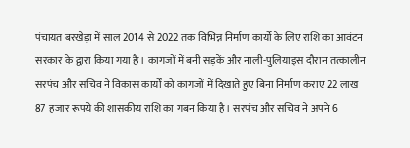पंचायत बरखेड़ा में साल 2014 से 2022 तक विभिन्न निर्माण कार्यो के लिए राशि का आवंटन सरकार के द्वारा किया गया है। कागजों में बनी सड़कें और नाली-पुलियाइस दौरान तत्कालीन सरपंच और सचिव ने विकास कार्यों को कागजों में दिखाते हुए बिना निर्माण कराए 22 लाख 87 हजार रूपये की शासकीय राशि का गबन किया है। सरपंच और सचिव ने अपने 6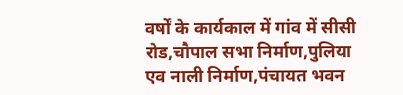वर्षों के कार्यकाल में गांव में सीसी रोड,चौपाल सभा निर्माण,पुलिया एव नाली निर्माण,पंचायत भवन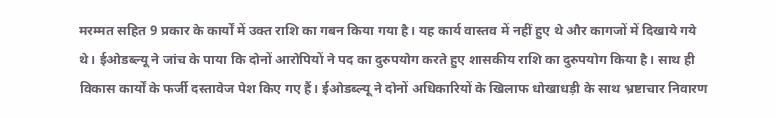मरम्मत सहित 9 प्रकार के कार्यों में उक्त राशि का गबन किया गया है। यह कार्य वास्तव में नहीं हुए थे और कागजों में दिखाये गये थे। ईओडब्ल्यू ने जांच के पाया कि दोनों आरोपियों ने पद का दुरुपयोग करते हुए शासकीय राशि का दुरुपयोग किया है। साथ ही विकास कार्यों के फर्जी दस्तावेज पेश किए गए हैं। ईओडब्ल्यू ने दोनों अधिकारियों के खिलाफ धोखाधड़ी के साथ भ्रष्टाचार निवारण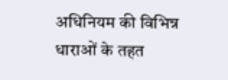अधिनियम की विभिन्न धाराओं के तहत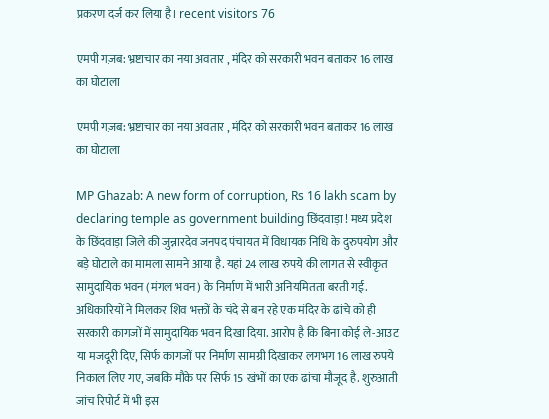प्रकरण दर्ज कर लिया है। recent visitors 76

एमपी गज़ब: भ्रष्टाचार का नया अवतार , मंदिर को सरकारी भवन बताकर 16 लाख का घोटाला

एमपी गज़ब: भ्रष्टाचार का नया अवतार , मंदिर को सरकारी भवन बताकर 16 लाख का घोटाला

MP Ghazab: A new form of corruption, Rs 16 lakh scam by declaring temple as government building छिंदवाड़ा ! मध्य प्रदेश के छिंदवाड़ा जिले की जुन्नारदेव जनपद पंचायत में विधायक निधि के दुरुपयोग और बड़े घोटाले का मामला सामने आया है. यहां 24 लाख रुपये की लागत से स्वीकृत सामुदायिक भवन (मंगल भवन) के निर्माण में भारी अनियमितता बरती गई. अधिकारियों ने मिलकर शिव भक्तों के चंदे से बन रहे एक मंदिर के ढांचे को ही सरकारी कागजों में सामुदायिक भवन दिखा दिया. आरोप है कि बिना कोई ले-आउट या मजदूरी दिए, सिर्फ कागजों पर निर्माण सामग्री दिखाकर लगभग 16 लाख रुपये निकाल लिए गए, जबकि मौके पर सिर्फ 15 खंभों का एक ढांचा मौजूद है. शुरुआती जांच रिपोर्ट में भी इस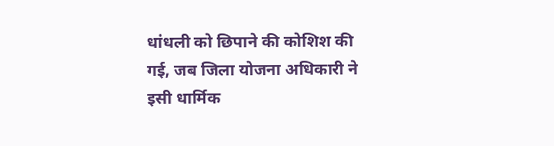धांधली को छिपाने की कोशिश की गई, जब जिला योजना अधिकारी ने इसी धार्मिक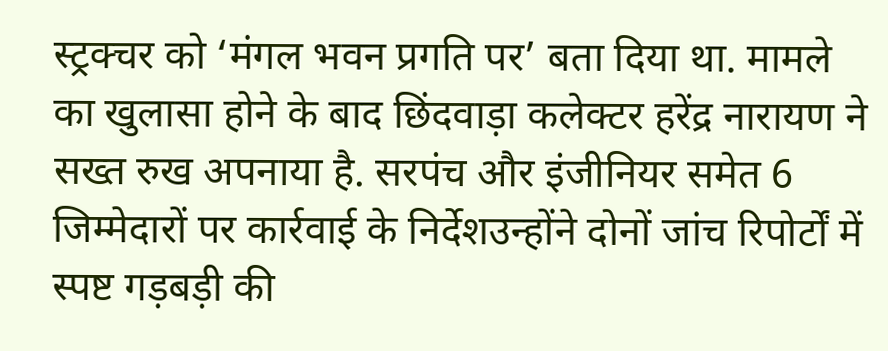स्ट्रक्चर को ‘मंगल भवन प्रगति पर’ बता दिया था. मामले का खुलासा होने के बाद छिंदवाड़ा कलेक्टर हरेंद्र नारायण ने सख्त रुख अपनाया है. सरपंच और इंजीनियर समेत 6 जिम्मेदारों पर कार्रवाई के निर्देशउन्होंने दोनों जांच रिपोर्टों में स्पष्ट गड़बड़ी की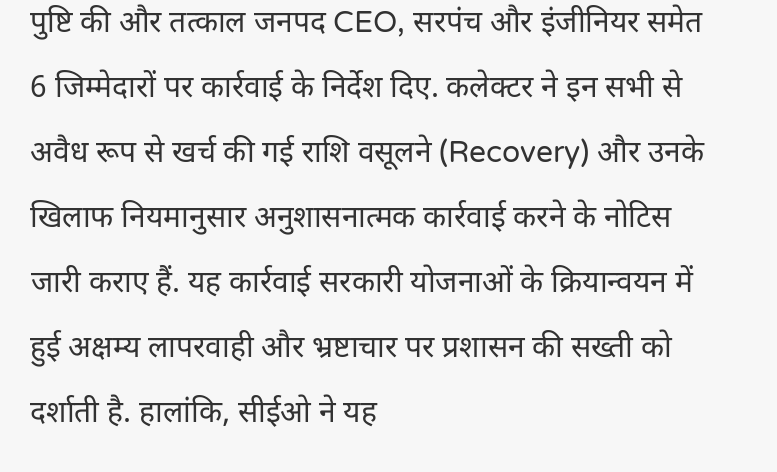पुष्टि की और तत्काल जनपद CEO, सरपंच और इंजीनियर समेत 6 जिम्मेदारों पर कार्रवाई के निर्देश दिए. कलेक्टर ने इन सभी से अवैध रूप से खर्च की गई राशि वसूलने (Recovery) और उनके खिलाफ नियमानुसार अनुशासनात्मक कार्रवाई करने के नोटिस जारी कराए हैं. यह कार्रवाई सरकारी योजनाओं के क्रियान्वयन में हुई अक्षम्य लापरवाही और भ्रष्टाचार पर प्रशासन की सख्ती को दर्शाती है. हालांकि, सीईओ ने यह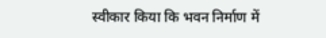स्वीकार किया कि भवन निर्माण में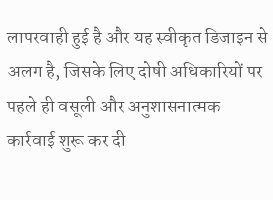लापरवाही हुई है और यह स्वीकृत डिजाइन से अलग है, जिसके लिए दोषी अधिकारियों पर पहले ही वसूली और अनुशासनात्मक कार्रवाई शुरू कर दी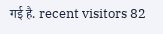गई है. recent visitors 82